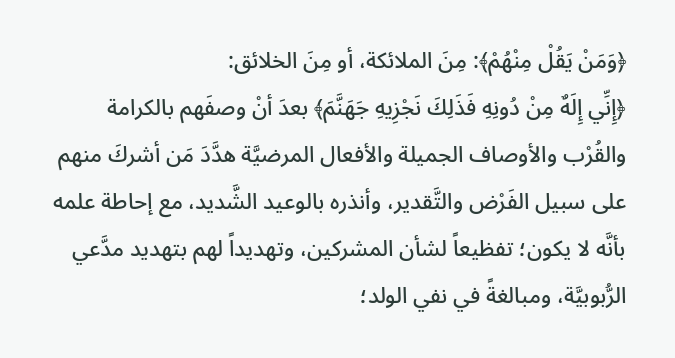﴿وَمَنْ يَقُلْ مِنْهُمْ﴾: مِنَ الملائكة، أو مِنَ الخلائق:
﴿إِنِّي إِلَهٌ مِنْ دُونِهِ فَذَلِكَ نَجْزِيهِ جَهَنَّمَ﴾ بعدَ أنْ وصفَهم بالكرامة والقُرْب والأوصاف الجميلة والأفعال المرضيَّة هدَّدَ مَن أشركَ منهم على سبيل الفَرْض والتَّقدير، وأنذره بالوعيد الشَّديد، مع إحاطة علمه بأنَّه لا يكون؛ تفظيعاً لشأن المشركين، وتهديداً لهم بتهديد مدَّعي الرُّبوبيَّة، ومبالغةً في نفي الولد؛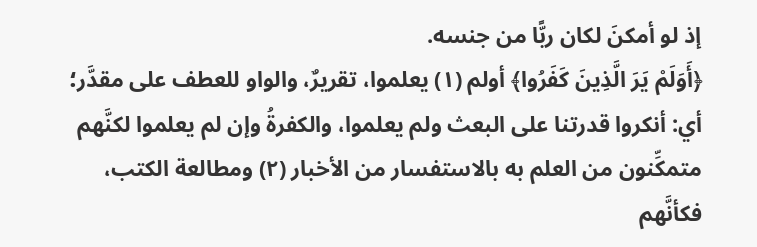إذ لو أمكنَ لكان ربًّا من جنسه.
﴿أَوَلَمْ يَرَ الَّذِينَ كَفَرُوا﴾ أولم (١) يعلموا، تقريرٌ، والواو للعطف على مقدَّر؛ أي: أنكروا قدرتنا على البعث ولم يعلموا، والكفرةُ وإن لم يعلموا لكنَّهم متمكِّنون من العلم به بالاستفسار من الأخبار (٢) ومطالعة الكتب، فكأنَّهم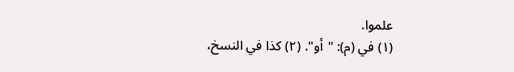علموا.
(١) في (م): "أو". (٢) كذا في النسخ،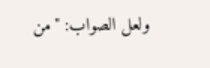ولعل الصواب: "من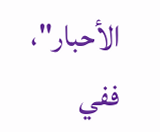الأحبار"، ففي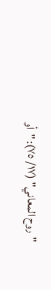"روح المعاني" (١٧/ ٧٥): "أو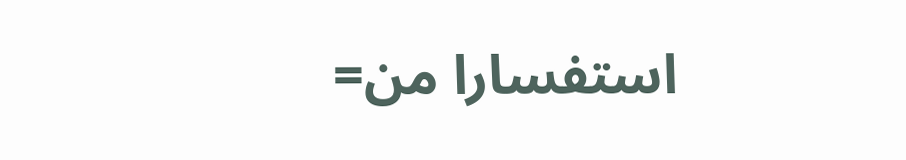استفسارا من=